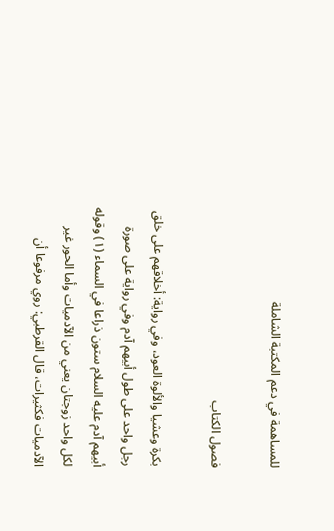للمساهمة في دعم المكتبة الشاملة

فصول الكتاب

بكرة وعشيا والألوة العود، وفي رواية: أخلاقهم على خلق رجل واحد على طول أبيهم آدم وفي رواية على صورة أبيهم آدم عليه السلام ستون ذراعا في السماء (١) وقوله لكل واحد زوجتان يعني من الآدميات وأما الحور غير الآدميات فكثيرات، قال القرطبي: روي مرفوعا أن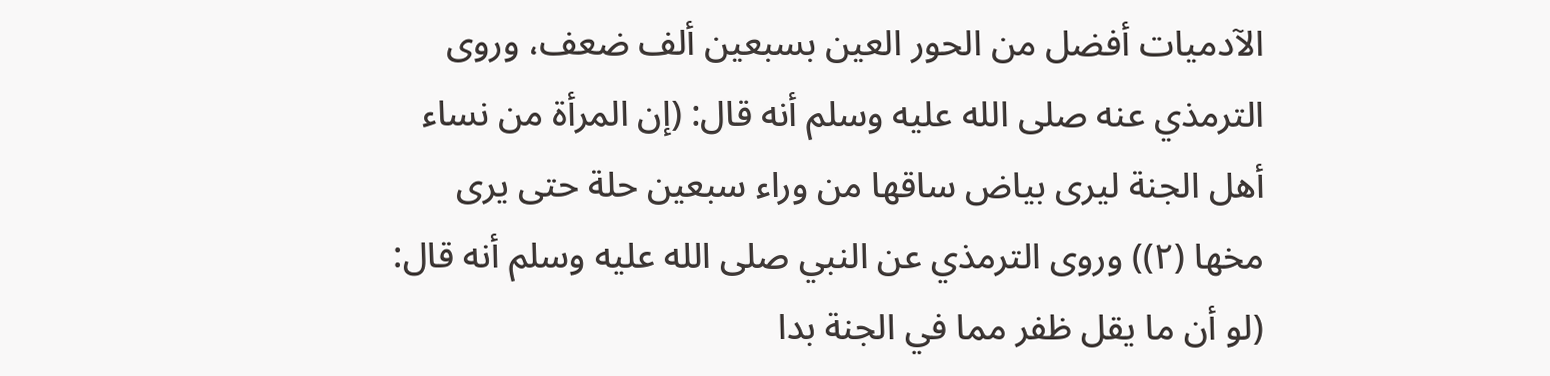الآدميات أفضل من الحور العين بسبعين ألف ضعف، وروى الترمذي عنه صلى الله عليه وسلم أنه قال: (إن المرأة من نساء أهل الجنة ليرى بياض ساقها من وراء سبعين حلة حتى يرى مخها (٢)) وروى الترمذي عن النبي صلى الله عليه وسلم أنه قال: (لو أن ما يقل ظفر مما في الجنة بدا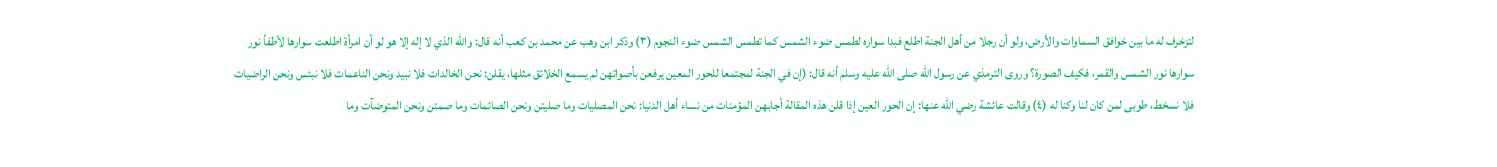لتزخرف له ما بين خوافق السماوات والأرض، ولو أن رجلا من أهل الجنة اطلع فبدا سواره لطمس ضوء الشمس كما تطمس الشمس ضوء النجوم (٣) وذكر ابن وهب عن محمد بن كعب أنه قال: والله الذي لا إله إلا هو لو أن امرأة اطلعت سوارها لأطفأ نور سوارها نور الشمس والقمر، فكيف الصورة؟ وروى الترمذي عن رسول الله صلى الله عليه وسلم أنه قال: (إن في الجنة لمجتمعا للحور المعين يرفعن بأصواتهن لم يسمع الخلائق مثلها، يقلن: نحن الخالدات فلا نبيد ونحن الناعمات فلا نبئس ونحن الراضيات فلا نسخط، طوبى لمن كان لنا وكنا له (٤) وقالت عائشة رضي الله عنها: إن الحور العين إذا قلن هذه المقالة أجابهن المؤمنات من نساء أهل الدنيا: نحن المصليات وما صليتن ونحن الصائمات وما صمتن ونحن المتوضآت وما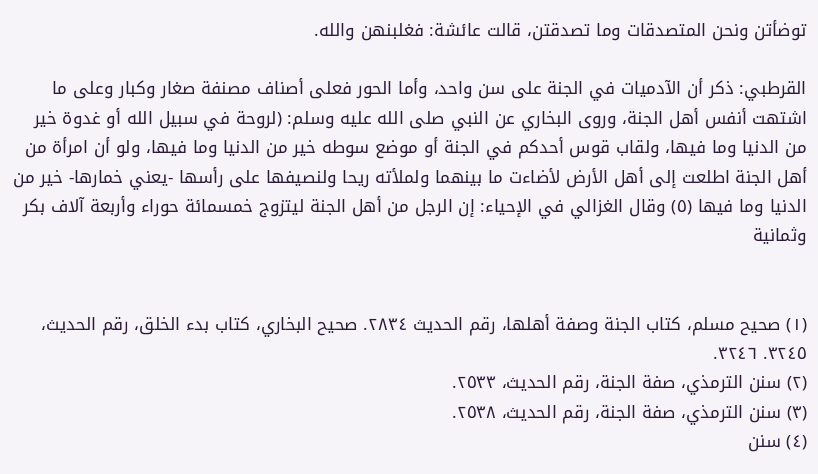توضأتن ونحن المتصدقات وما تصدقتن، قالت عائشة: فغلبنهن والله.

القرطبي: ذكر أن الآدميات في الجنة على سن واحد، وأما الحور فعلى أصناف مصنفة صغار وكبار وعلى ما اشتهت أنفس أهل الجنة، وروى البخاري عن النبي صلى الله عليه وسلم: (لروحة في سبيل الله أو غدوة خير من الدنيا وما فيها، ولقاب قوس أحدكم في الجنة أو موضع سوطه خير من الدنيا وما فيها، ولو أن امرأة من أهل الجنة اطلعت إلى أهل الأرض لأضاءت ما بينهما ولملأته ريحا ولنصيفها على رأسها -يعني خمارها- خير من الدنيا وما فيها (٥) وقال الغزالي في الإحياء: إن الرجل من أهل الجنة ليتزوج خمسمائة حوراء وأربعة آلاف بكر وثمانية


(١) صحيح مسلم، كتاب الجنة وصفة أهلها، رقم الحديث ٢٨٣٤. صحيح البخاري، كتاب بدء الخلق، رقم الحديث، ٣٢٤٥. ٣٢٤٦.
(٢) سنن الترمذي، صفة الجنة، رقم الحديث، ٢٥٣٣.
(٣) سنن الترمذي، صفة الجنة، رقم الحديث، ٢٥٣٨.
(٤) سنن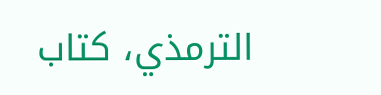الترمذي، كتاب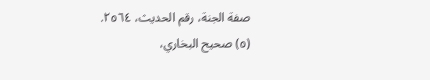صفة الجنة، رقم الحديث، ٢٥٦٤.
(٥) صحيح البخاري،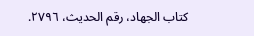كتاب الجهاد، رقم الحديث، ٢٧٩٦.